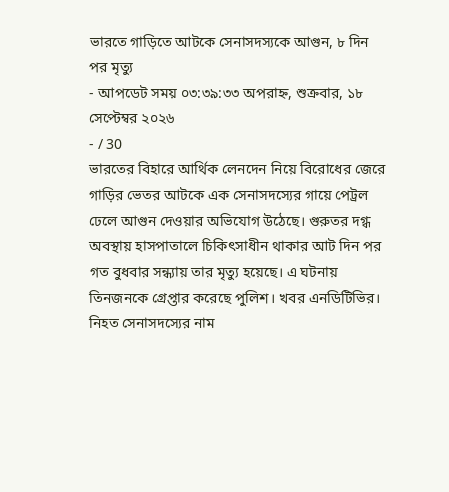ভারতে গাড়িতে আটকে সেনাসদস্যকে আগুন, ৮ দিন পর মৃত্যু
- আপডেট সময় ০৩:৩৯:৩৩ অপরাহ্ন, শুক্রবার, ১৮ সেপ্টেম্বর ২০২৬
- / 30
ভারতের বিহারে আর্থিক লেনদেন নিয়ে বিরোধের জেরে গাড়ির ভেতর আটকে এক সেনাসদস্যের গায়ে পেট্রল ঢেলে আগুন দেওয়ার অভিযোগ উঠেছে। গুরুতর দগ্ধ অবস্থায় হাসপাতালে চিকিৎসাধীন থাকার আট দিন পর গত বুধবার সন্ধ্যায় তার মৃত্যু হয়েছে। এ ঘটনায় তিনজনকে গ্রেপ্তার করেছে পুলিশ। খবর এনডিটিভির।
নিহত সেনাসদস্যের নাম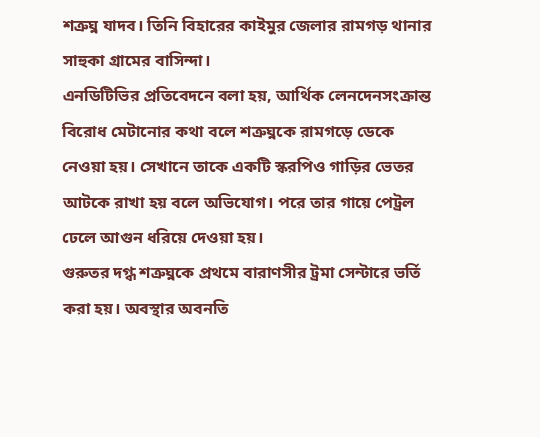শত্রুঘ্ন যাদব। তিনি বিহারের কাইমুর জেলার রামগড় থানার সাহুকা গ্রামের বাসিন্দা।
এনডিটিভির প্রতিবেদনে বলা হয়, আর্থিক লেনদেনসংক্রান্ত বিরোধ মেটানোর কথা বলে শত্রুঘ্নকে রামগড়ে ডেকে নেওয়া হয়। সেখানে তাকে একটি স্করপিও গাড়ির ভেতর আটকে রাখা হয় বলে অভিযোগ। পরে তার গায়ে পেট্রল ঢেলে আগুন ধরিয়ে দেওয়া হয়।
গুরুতর দগ্ধ শত্রুঘ্নকে প্রথমে বারাণসীর ট্রমা সেন্টারে ভর্তি করা হয়। অবস্থার অবনতি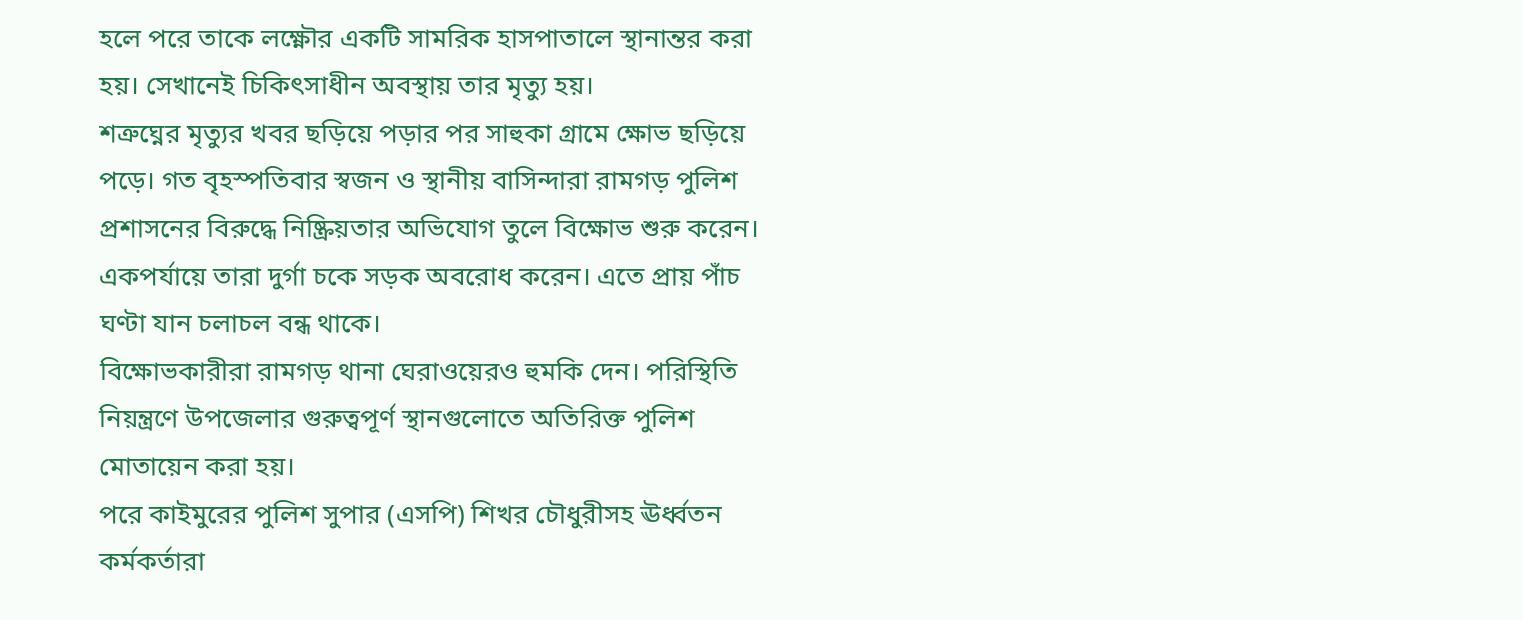হলে পরে তাকে লক্ষ্ণৌর একটি সামরিক হাসপাতালে স্থানান্তর করা হয়। সেখানেই চিকিৎসাধীন অবস্থায় তার মৃত্যু হয়।
শত্রুঘ্নের মৃত্যুর খবর ছড়িয়ে পড়ার পর সাহুকা গ্রামে ক্ষোভ ছড়িয়ে পড়ে। গত বৃহস্পতিবার স্বজন ও স্থানীয় বাসিন্দারা রামগড় পুলিশ প্রশাসনের বিরুদ্ধে নিষ্ক্রিয়তার অভিযোগ তুলে বিক্ষোভ শুরু করেন। একপর্যায়ে তারা দুর্গা চকে সড়ক অবরোধ করেন। এতে প্রায় পাঁচ ঘণ্টা যান চলাচল বন্ধ থাকে।
বিক্ষোভকারীরা রামগড় থানা ঘেরাওয়েরও হুমকি দেন। পরিস্থিতি নিয়ন্ত্রণে উপজেলার গুরুত্বপূর্ণ স্থানগুলোতে অতিরিক্ত পুলিশ মোতায়েন করা হয়।
পরে কাইমুরের পুলিশ সুপার (এসপি) শিখর চৌধুরীসহ ঊর্ধ্বতন কর্মকর্তারা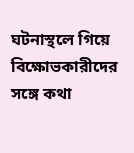ঘটনাস্থলে গিয়ে বিক্ষোভকারীদের সঙ্গে কথা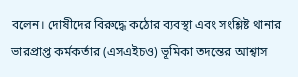বলেন। দোষীদের বিরুদ্ধে কঠোর ব্যবস্থা এবং সংশ্লিষ্ট থানার ভারপ্রাপ্ত কর্মকর্তার (এসএইচও) ভূমিকা তদন্তের আশ্বাস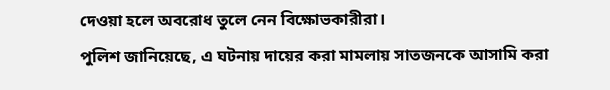দেওয়া হলে অবরোধ তুলে নেন বিক্ষোভকারীরা।
পুলিশ জানিয়েছে, এ ঘটনায় দায়ের করা মামলায় সাতজনকে আসামি করা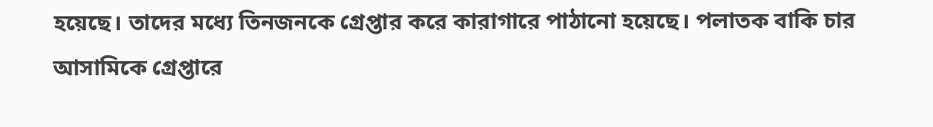হয়েছে। তাদের মধ্যে তিনজনকে গ্রেপ্তার করে কারাগারে পাঠানো হয়েছে। পলাতক বাকি চার আসামিকে গ্রেপ্তারে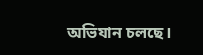অভিযান চলছে।